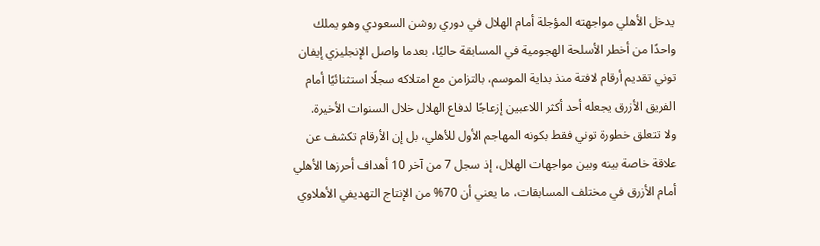يدخل الأهلي مواجهته المؤجلة أمام الهلال في دوري روشن السعودي وهو يملك واحدًا من أخطر الأسلحة الهجومية في المسابقة حاليًا، بعدما واصل الإنجليزي إيفان توني تقديم أرقام لافتة منذ بداية الموسم، بالتزامن مع امتلاكه سجلًا استثنائيًا أمام الفريق الأزرق يجعله أحد أكثر اللاعبين إزعاجًا لدفاع الهلال خلال السنوات الأخيرة.
ولا تتعلق خطورة توني فقط بكونه المهاجم الأول للأهلي، بل إن الأرقام تكشف عن علاقة خاصة بينه وبين مواجهات الهلال، إذ سجل 7 من آخر 10 أهداف أحرزها الأهلي أمام الأزرق في مختلف المسابقات، ما يعني أن 70% من الإنتاج التهديفي الأهلاوي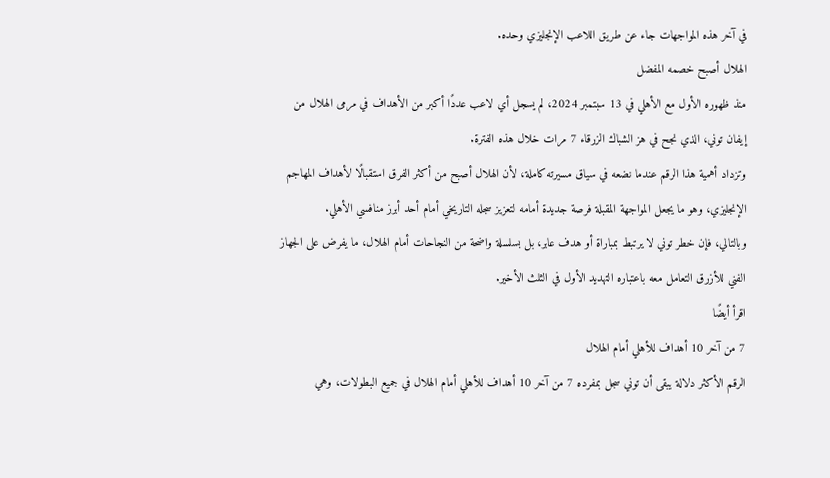في آخر هذه المواجهات جاء عن طريق اللاعب الإنجليزي وحده.
الهلال أصبح خصمه المفضل
منذ ظهوره الأول مع الأهلي في 13 سبتمبر 2024، لم يسجل أي لاعب عددًا أكبر من الأهداف في مرمى الهلال من إيفان توني، الذي نجح في هز الشباك الزرقاء 7 مرات خلال هذه الفترة.
وتزداد أهمية هذا الرقم عندما نضعه في سياق مسيرته كاملة، لأن الهلال أصبح من أكثر الفرق استقبالًا لأهداف المهاجم الإنجليزي، وهو ما يجعل المواجهة المقبلة فرصة جديدة أمامه لتعزيز سجله التاريخي أمام أحد أبرز منافسي الأهلي.
وبالتالي، فإن خطر توني لا يرتبط بمباراة أو هدف عابر، بل بسلسلة واضحة من النجاحات أمام الهلال، ما يفرض على الجهاز الفني للأزرق التعامل معه باعتباره التهديد الأول في الثلث الأخير.
اقرأ أيضًا
7 من آخر 10 أهداف للأهلي أمام الهلال
الرقم الأكثر دلالة يبقى أن توني سجل بمفرده 7 من آخر 10 أهداف للأهلي أمام الهلال في جميع البطولات، وهي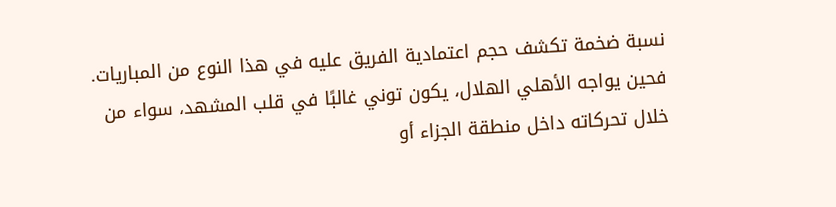نسبة ضخمة تكشف حجم اعتمادية الفريق عليه في هذا النوع من المباريات.
فحين يواجه الأهلي الهلال، يكون توني غالبًا في قلب المشهد، سواء من خلال تحركاته داخل منطقة الجزاء أو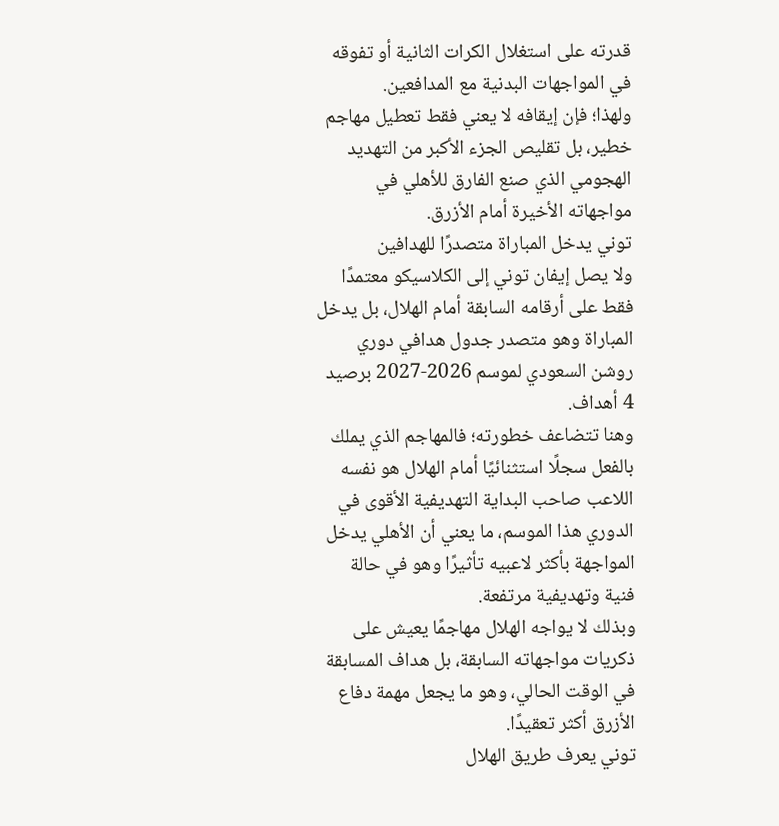قدرته على استغلال الكرات الثانية أو تفوقه في المواجهات البدنية مع المدافعين.
ولهذا؛ فإن إيقافه لا يعني فقط تعطيل مهاجم خطير، بل تقليص الجزء الأكبر من التهديد الهجومي الذي صنع الفارق للأهلي في مواجهاته الأخيرة أمام الأزرق.
توني يدخل المباراة متصدرًا للهدافين
ولا يصل إيفان توني إلى الكلاسيكو معتمدًا فقط على أرقامه السابقة أمام الهلال، بل يدخل المباراة وهو متصدر جدول هدافي دوري روشن السعودي لموسم 2026-2027 برصيد 4 أهداف.
وهنا تتضاعف خطورته؛ فالمهاجم الذي يملك بالفعل سجلًا استثنائيًا أمام الهلال هو نفسه اللاعب صاحب البداية التهديفية الأقوى في الدوري هذا الموسم، ما يعني أن الأهلي يدخل المواجهة بأكثر لاعبيه تأثيرًا وهو في حالة فنية وتهديفية مرتفعة.
وبذلك لا يواجه الهلال مهاجمًا يعيش على ذكريات مواجهاته السابقة، بل هداف المسابقة في الوقت الحالي، وهو ما يجعل مهمة دفاع الأزرق أكثر تعقيدًا.
توني يعرف طريق الهلال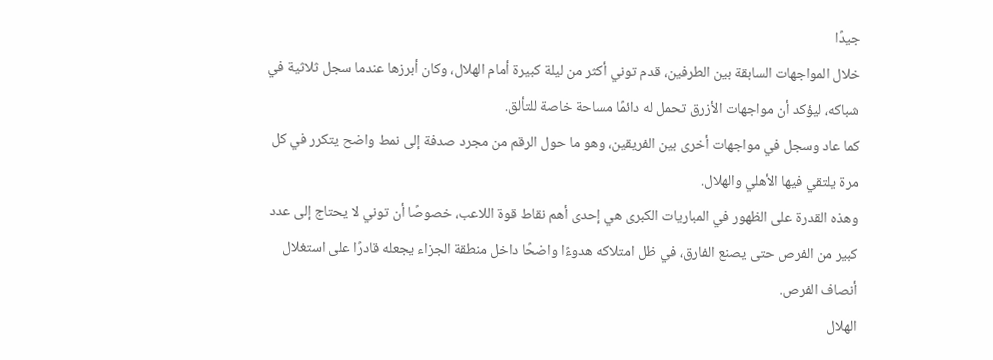جيدًا
خلال المواجهات السابقة بين الطرفين، قدم توني أكثر من ليلة كبيرة أمام الهلال، وكان أبرزها عندما سجل ثلاثية في شباكه، ليؤكد أن مواجهات الأزرق تحمل له دائمًا مساحة خاصة للتألق.
كما عاد وسجل في مواجهات أخرى بين الفريقين، وهو ما حول الرقم من مجرد صدفة إلى نمط واضح يتكرر في كل مرة يلتقي فيها الأهلي والهلال.
وهذه القدرة على الظهور في المباريات الكبرى هي إحدى أهم نقاط قوة اللاعب، خصوصًا أن توني لا يحتاج إلى عدد كبير من الفرص حتى يصنع الفارق، في ظل امتلاكه هدوءًا واضحًا داخل منطقة الجزاء يجعله قادرًا على استغلال أنصاف الفرص.
الهلال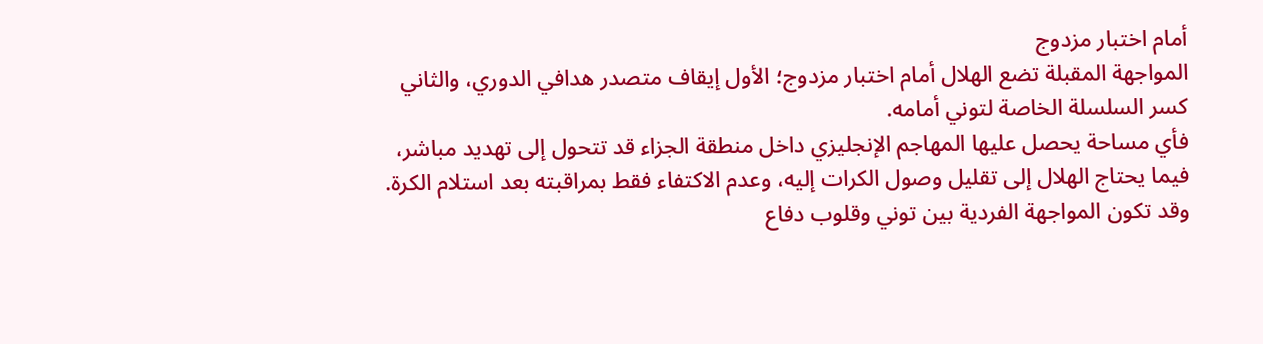أمام اختبار مزدوج
المواجهة المقبلة تضع الهلال أمام اختبار مزدوج؛ الأول إيقاف متصدر هدافي الدوري، والثاني كسر السلسلة الخاصة لتوني أمامه.
فأي مساحة يحصل عليها المهاجم الإنجليزي داخل منطقة الجزاء قد تتحول إلى تهديد مباشر، فيما يحتاج الهلال إلى تقليل وصول الكرات إليه، وعدم الاكتفاء فقط بمراقبته بعد استلام الكرة.
وقد تكون المواجهة الفردية بين توني وقلوب دفاع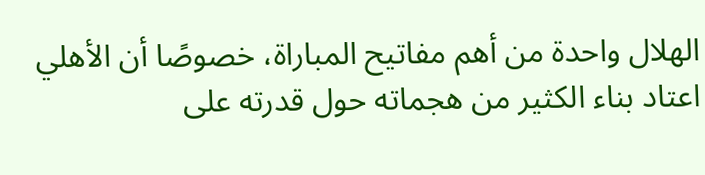الهلال واحدة من أهم مفاتيح المباراة، خصوصًا أن الأهلي اعتاد بناء الكثير من هجماته حول قدرته على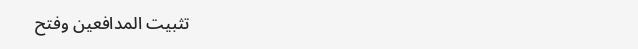تثبيت المدافعين وفتح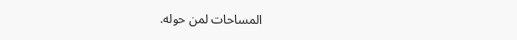المساحات لمن حوله.